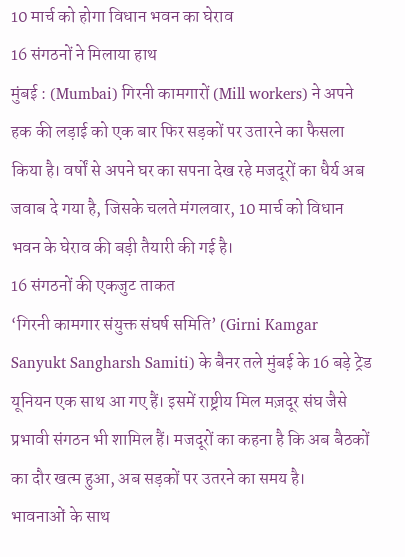10 मार्च को होगा विधान भवन का घेराव
16 संगठनों ने मिलाया हाथ
मुंबई : (Mumbai) गिरनी कामगारों (Mill workers) ने अपने हक की लड़ाई को एक बार फिर सड़कों पर उतारने का फैसला किया है। वर्षों से अपने घर का सपना देख रहे मजदूरों का धैर्य अब जवाब दे गया है, जिसके चलते मंगलवार, 10 मार्च को विधान भवन के घेराव की बड़ी तैयारी की गई है।
16 संगठनों की एकजुट ताकत
‘गिरनी कामगार संयुक्त संघर्ष समिति’ (Girni Kamgar Sanyukt Sangharsh Samiti) के बैनर तले मुंबई के 16 बड़े ट्रेड यूनियन एक साथ आ गए हैं। इसमें राष्ट्रीय मिल मज़दूर संघ जैसे प्रभावी संगठन भी शामिल हैं। मजदूरों का कहना है कि अब बैठकों का दौर खत्म हुआ, अब सड़कों पर उतरने का समय है।
भावनाओं के साथ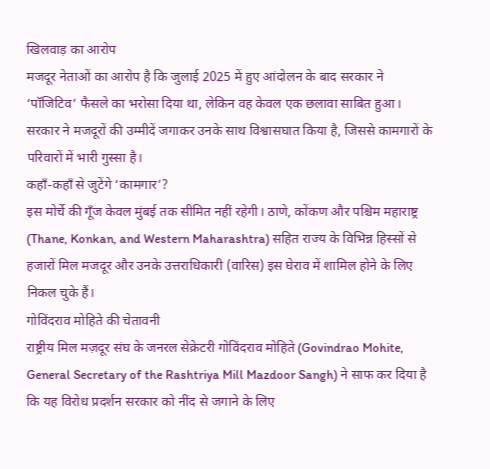खिलवाड़ का आरोप
मजदूर नेताओं का आरोप है कि जुलाई 2025 में हुए आंदोलन के बाद सरकार ने ‘पॉजिटिव’ फैसले का भरोसा दिया था, लेकिन वह केवल एक छलावा साबित हुआ। सरकार ने मजदूरों की उम्मीदें जगाकर उनके साथ विश्वासघात किया है, जिससे कामगारों के परिवारों में भारी गुस्सा है।
कहाँ-कहाँ से जुटेंगे ‘कामगार’?
इस मोर्चे की गूँज केवल मुंबई तक सीमित नहीं रहेगी। ठाणे, कोंकण और पश्चिम महाराष्ट्र (Thane, Konkan, and Western Maharashtra) सहित राज्य के विभिन्न हिस्सों से हजारों मिल मजदूर और उनके उत्तराधिकारी (वारिस) इस घेराव में शामिल होने के लिए निकल चुके हैं।
गोविंदराव मोहिते की चेतावनी
राष्ट्रीय मिल मज़दूर संघ के जनरल सेक्रेटरी गोविंदराव मोहिते (Govindrao Mohite, General Secretary of the Rashtriya Mill Mazdoor Sangh) ने साफ कर दिया है कि यह विरोध प्रदर्शन सरकार को नींद से जगाने के लिए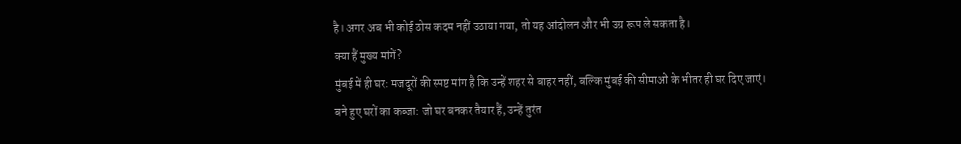है। अगर अब भी कोई ठोस कदम नहीं उठाया गया, तो यह आंदोलन और भी उग्र रूप ले सकता है।
क्या हैं मुख्य मांगें?
मुंबई में ही घर: मजदूरों की स्पष्ट मांग है कि उन्हें शहर से बाहर नहीं, बल्कि मुंबई की सीमाओं के भीतर ही घर दिए जाएं।
बने हुए घरों का कब्जा: जो घर बनकर तैयार हैं, उन्हें तुरंत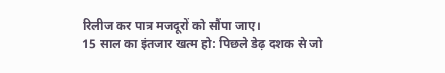रिलीज कर पात्र मजदूरों को सौंपा जाए।
15 साल का इंतजार खत्म हो: पिछले डेढ़ दशक से जो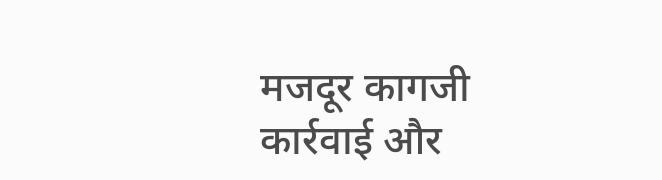मजदूर कागजी कार्रवाई और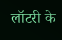लॉटरी के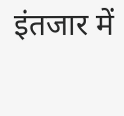इंतजार में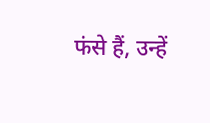फंसे हैं, उन्हें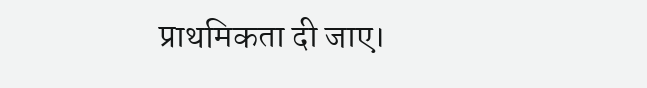प्राथमिकता दी जाए।